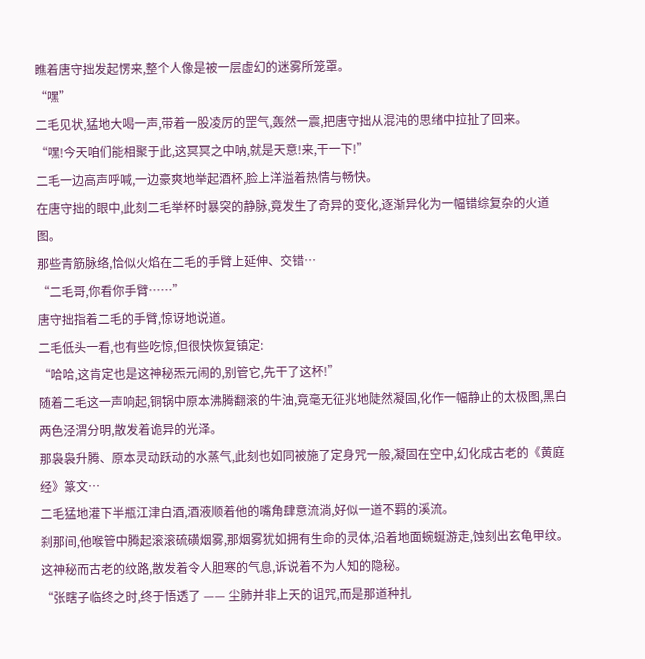瞧着唐守拙发起愣来,整个人像是被一层虚幻的迷雾所笼罩。
“嘿”
二毛见状,猛地大喝一声,带着一股凌厉的罡气,轰然一震,把唐守拙从混沌的思绪中拉扯了回来。
“嘿!今天咱们能相聚于此,这冥冥之中呐,就是天意!来,干一下!”
二毛一边高声呼喊,一边豪爽地举起酒杯,脸上洋溢着热情与畅快。
在唐守拙的眼中,此刻二毛举杯时暴突的静脉,竟发生了奇异的变化,逐渐异化为一幅错综复杂的火道图。
那些青筋脉络,恰似火焰在二毛的手臂上延伸、交错…
“二毛哥,你看你手臂……”
唐守拙指着二毛的手臂,惊讶地说道。
二毛低头一看,也有些吃惊,但很快恢复镇定:
“哈哈,这肯定也是这神秘炁元闹的,别管它,先干了这杯!”
随着二毛这一声响起,铜锅中原本沸腾翻滚的牛油,竟毫无征兆地陡然凝固,化作一幅静止的太极图,黑白两色泾渭分明,散发着诡异的光泽。
那袅袅升腾、原本灵动跃动的水蒸气,此刻也如同被施了定身咒一般,凝固在空中,幻化成古老的《黄庭经》篆文…
二毛猛地灌下半瓶江津白酒,酒液顺着他的嘴角肆意流淌,好似一道不羁的溪流。
刹那间,他喉管中腾起滚滚硫磺烟雾,那烟雾犹如拥有生命的灵体,沿着地面蜿蜒游走,蚀刻出玄龟甲纹。
这神秘而古老的纹路,散发着令人胆寒的气息,诉说着不为人知的隐秘。
“张瞎子临终之时,终于悟透了 —— 尘肺并非上天的诅咒,而是那道种扎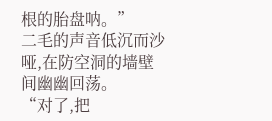根的胎盘呐。”
二毛的声音低沉而沙哑,在防空洞的墙壁间幽幽回荡。
“对了,把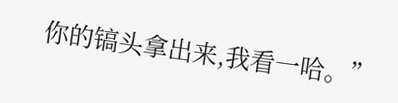你的镐头拿出来,我看一哈。”